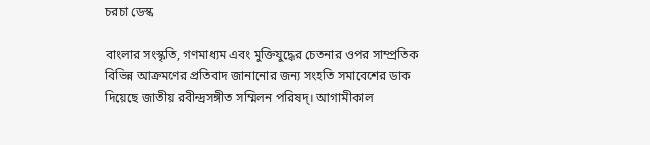চরচা ডেস্ক

বাংলার সংস্কৃতি, গণমাধ্যম এবং মুক্তিযুদ্ধের চেতনার ওপর সাম্প্রতিক বিভিন্ন আক্রমণের প্রতিবাদ জানানোর জন্য সংহতি সমাবেশের ডাক দিয়েছে জাতীয় রবীন্দ্রসঙ্গীত সম্মিলন পরিষদ্। আগামীকাল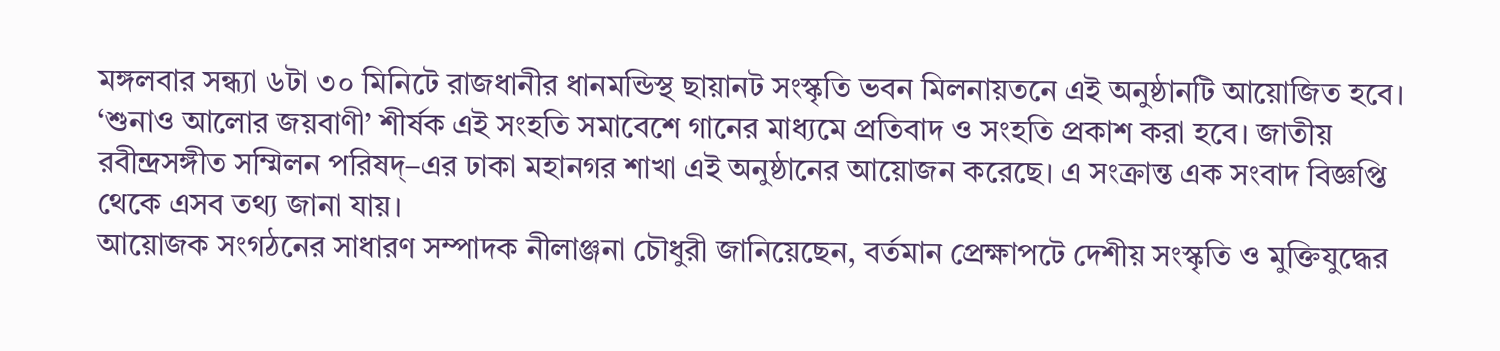মঙ্গলবার সন্ধ্যা ৬টা ৩০ মিনিটে রাজধানীর ধানমন্ডিস্থ ছায়ানট সংস্কৃতি ভবন মিলনায়তনে এই অনুষ্ঠানটি আয়োজিত হবে।
‘শুনাও আলোর জয়বাণী’ শীর্ষক এই সংহতি সমাবেশে গানের মাধ্যমে প্রতিবাদ ও সংহতি প্রকাশ করা হবে। জাতীয় রবীন্দ্রসঙ্গীত সম্মিলন পরিষদ্–এর ঢাকা মহানগর শাখা এই অনুষ্ঠানের আয়োজন করেছে। এ সংক্রান্ত এক সংবাদ বিজ্ঞপ্তি থেকে এসব তথ্য জানা যায়।
আয়োজক সংগঠনের সাধারণ সম্পাদক নীলাঞ্জনা চৌধুরী জানিয়েছেন, বর্তমান প্রেক্ষাপটে দেশীয় সংস্কৃতি ও মুক্তিযুদ্ধের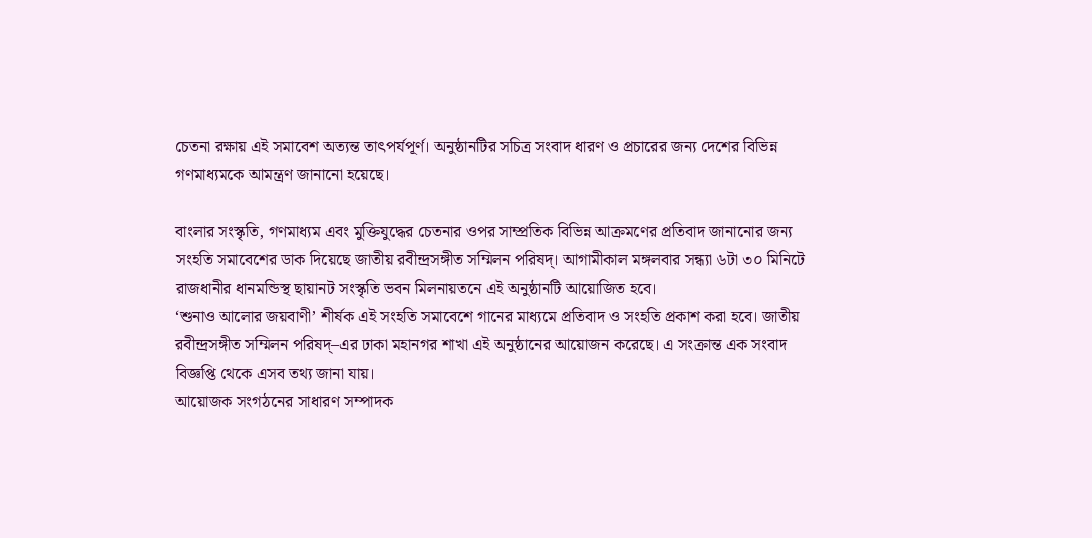চেতনা রক্ষায় এই সমাবেশ অত্যন্ত তাৎপর্যপূর্ণ। অনুষ্ঠানটির সচিত্র সংবাদ ধারণ ও প্রচারের জন্য দেশের বিভিন্ন গণমাধ্যমকে আমন্ত্রণ জানানো হয়েছে।

বাংলার সংস্কৃতি, গণমাধ্যম এবং মুক্তিযুদ্ধের চেতনার ওপর সাম্প্রতিক বিভিন্ন আক্রমণের প্রতিবাদ জানানোর জন্য সংহতি সমাবেশের ডাক দিয়েছে জাতীয় রবীন্দ্রসঙ্গীত সম্মিলন পরিষদ্। আগামীকাল মঙ্গলবার সন্ধ্যা ৬টা ৩০ মিনিটে রাজধানীর ধানমন্ডিস্থ ছায়ানট সংস্কৃতি ভবন মিলনায়তনে এই অনুষ্ঠানটি আয়োজিত হবে।
‘শুনাও আলোর জয়বাণী’ শীর্ষক এই সংহতি সমাবেশে গানের মাধ্যমে প্রতিবাদ ও সংহতি প্রকাশ করা হবে। জাতীয় রবীন্দ্রসঙ্গীত সম্মিলন পরিষদ্–এর ঢাকা মহানগর শাখা এই অনুষ্ঠানের আয়োজন করেছে। এ সংক্রান্ত এক সংবাদ বিজ্ঞপ্তি থেকে এসব তথ্য জানা যায়।
আয়োজক সংগঠনের সাধারণ সম্পাদক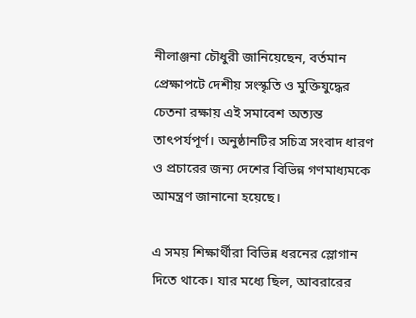নীলাঞ্জনা চৌধুরী জানিয়েছেন, বর্তমান প্রেক্ষাপটে দেশীয় সংস্কৃতি ও মুক্তিযুদ্ধের চেতনা রক্ষায় এই সমাবেশ অত্যন্ত তাৎপর্যপূর্ণ। অনুষ্ঠানটির সচিত্র সংবাদ ধারণ ও প্রচারের জন্য দেশের বিভিন্ন গণমাধ্যমকে আমন্ত্রণ জানানো হয়েছে।

এ সময় শিক্ষার্থীরা বিভিন্ন ধরনের স্লোগান দিতে থাকে। যার মধ্যে ছিল, আবরারের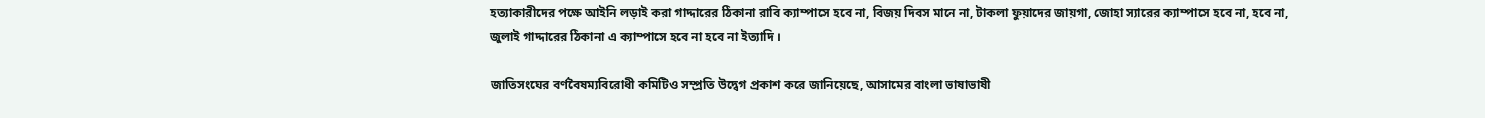হত্যাকারীদের পক্ষে আইনি লড়াই করা গাদ্দারের ঠিকানা রাবি ক্যাম্পাসে হবে না, বিজয় দিবস মানে না, টাকলা ফুয়াদের জায়গা, জোহা স্যারের ক্যাম্পাসে হবে না, হবে না, জুলাই গাদ্দারের ঠিকানা এ ক্যাম্পাসে হবে না হবে না ইত্যাদি ।

জাতিসংঘের বর্ণবৈষম্যবিরোধী কমিটিও সম্প্রতি উদ্বেগ প্রকাশ করে জানিয়েছে, আসামের বাংলা ভাষাভাষী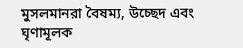মুসলমানরা বৈষম্য, উচ্ছেদ এবং ঘৃণামূলক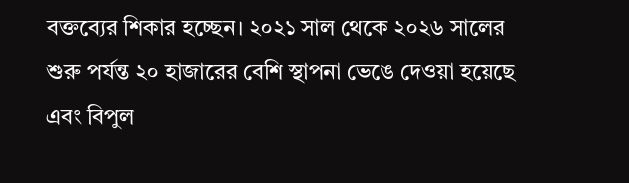বক্তব্যের শিকার হচ্ছেন। ২০২১ সাল থেকে ২০২৬ সালের শুরু পর্যন্ত ২০ হাজারের বেশি স্থাপনা ভেঙে দেওয়া হয়েছে এবং বিপুল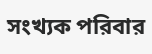সংখ্যক পরিবার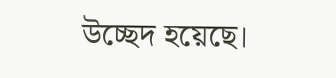উচ্ছেদ হয়েছে।